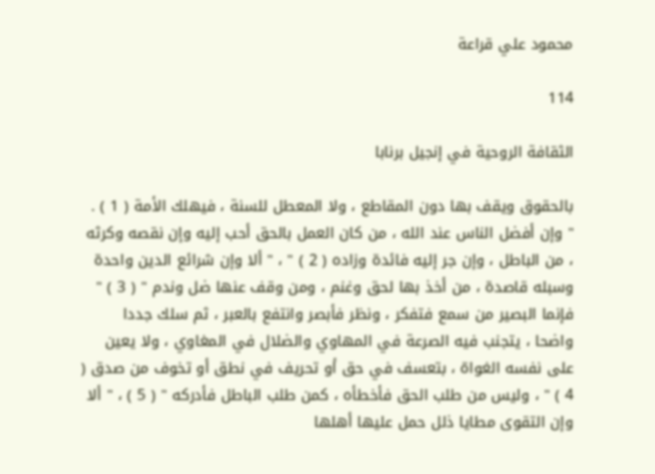محمود علي قراعة

114

الثقافة الروحية في إنجيل برنابا

بالحقوق ويقف بها دون المقاطع ، ولا المعطل للسنة ، فيهلك الأمة ( 1 ) . " وإن أفضل الناس عند الله ، من كان العمل بالحق أحب إليه وإن نقصه وكرثه ، من الباطل ، وإن جر إليه فائدة وزاده ( 2 ) " ، " ألا وإن شرائع الدين واحدة وسبله قاصدة ، من أخذ بها لحق وغنم ، ومن وقف عنها ضل وندم " ( 3 ) " فإنما البصير من سمع فتفكر ، ونظر فأبصر وانتفع بالعبر ، ثم سلك جددا واضحا ، يتجنب فيه الصرعة في المهاوي والضلال في المغاوي ، ولا يعين على نفسه الغواة ، بتعسف في حق أو تحريف في نطق أو تخوف من صدق ( 4 ) " ، وليس من طلب الحق فأخطأه ، كمن طلب الباطل فأدركه " ( 5 ) ، " ألا وإن التقوى مطايا ذلل حمل عليها أهلها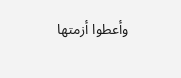وأعطوا أزمتها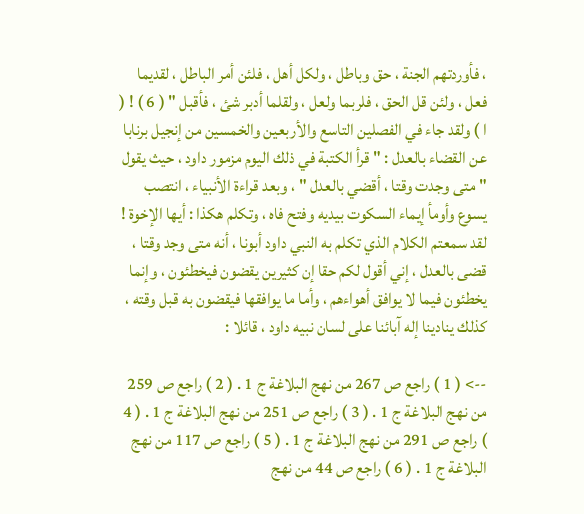، فأوردتهم الجنة ، حق وباطل ، ولكل أهل ، فلئن أمر الباطل ، لقديما فعل ، ولئن قل الحق ، فلربما ولعل ، ولقلما أدبر شئ ، فأقبل " ( 6 ) ! ( ا ) ولقد جاء في الفصلين التاسع والأربعين والخمسين من إنجيل برنابا عن القضاء بالعدل : " قرأ الكتبة في ذلك اليوم مزمور داود ، حيث يقول " متى وجدت وقتا ، أقضي بالعدل " ، وبعد قراءة الأنبياء ، انتصب يسوع وأومأ إيماء السكوت بيديه وفتح فاه ، وتكلم هكذا : أيها الإخوة ! لقد سمعتم الكلام الذي تكلم به النبي داود أبونا ، أنه متى وجد وقتا ، قضى بالعدل ، إني أقول لكم حقا إن كثيرين يقضون فيخطئون ، وإنما يخطئون فيما لا يوافق أهواءهم ، وأما ما يوافقها فيقضون به قبل وقته ، كذلك ينادينا إله آبائنا على لسان نبيه داود ، قائلا :

--> ( 1 ) راجع ص 267 من نهج البلاغة ج 1 . ( 2 ) راجع ص 259 من نهج البلاغة ج 1 . ( 3 ) راجع ص 251 من نهج البلاغة ج 1 . ( 4 ) راجع ص 291 من نهج البلاغة ج 1 . ( 5 ) راجع ص 117 من نهج البلاغة ج 1 . ( 6 ) راجع ص 44 من نهج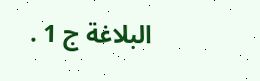البلاغة ج 1 .